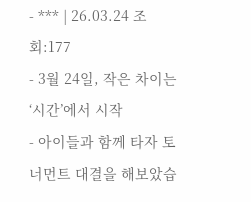- *** | 26.03.24 조회:177
- 3월 24일, 작은 차이는 ‘시간’에서 시작
- 아이들과 함께 타자 토너먼트 대결을 해보았습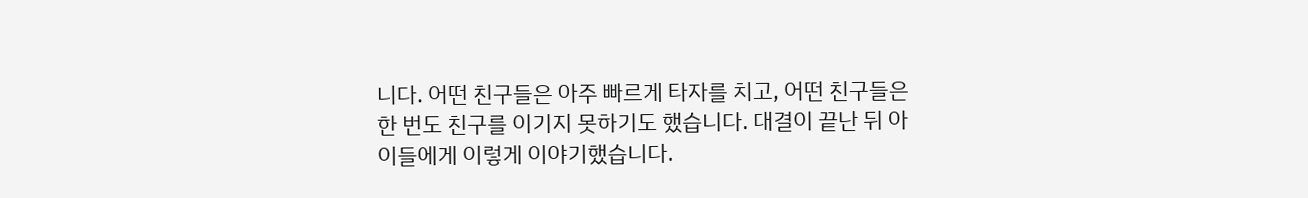니다. 어떤 친구들은 아주 빠르게 타자를 치고, 어떤 친구들은 한 번도 친구를 이기지 못하기도 했습니다. 대결이 끝난 뒤 아이들에게 이렇게 이야기했습니다.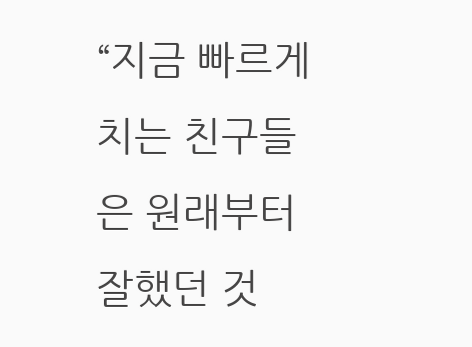“지금 빠르게 치는 친구들은 원래부터 잘했던 것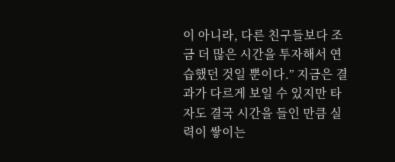이 아니라, 다른 친구들보다 조금 더 많은 시간을 투자해서 연습했던 것일 뿐이다.” 지금은 결과가 다르게 보일 수 있지만 타자도 결국 시간을 들인 만큼 실력이 쌓이는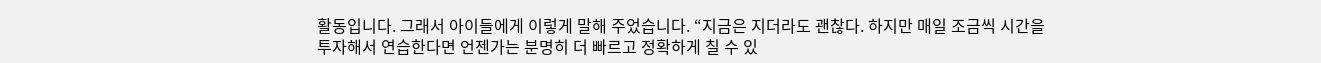활동입니다. 그래서 아이들에게 이렇게 말해 주었습니다. “지금은 지더라도 괜찮다. 하지만 매일 조금씩 시간을 투자해서 연습한다면 언젠가는 분명히 더 빠르고 정확하게 칠 수 있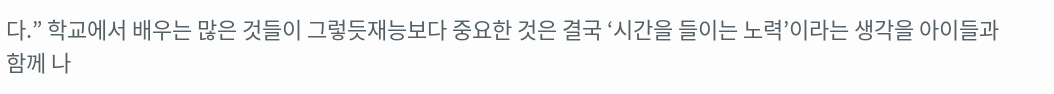다.” 학교에서 배우는 많은 것들이 그렇듯재능보다 중요한 것은 결국 ‘시간을 들이는 노력’이라는 생각을 아이들과 함께 나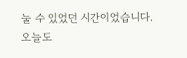눌 수 있었던 시간이었습니다. 오늘도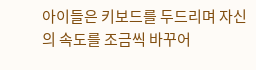아이들은 키보드를 두드리며 자신의 속도를 조금씩 바꾸어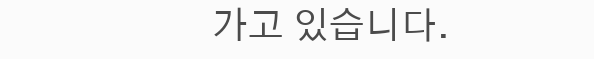가고 있습니다.